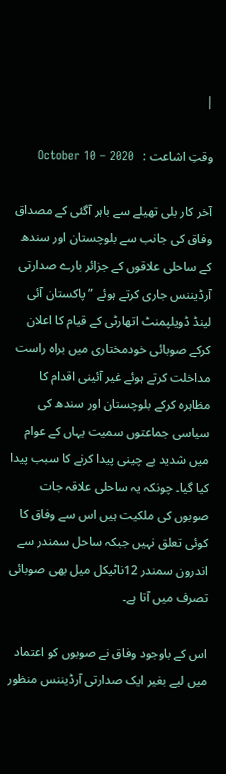|

وقتِ اشاعت :   October 10 – 2020

آخر کار بلی تھیلے سے باہر آگئی کے مصداق وفاق کی جانب سے بلوچستان اور سندھ کے ساحلی علاقوں کے جزائر بارے صدارتی آرڈیننس جاری کرتے ہوئے ”پاکستان آئی لینڈ ڈویلپمنٹ اتھارٹی کے قیام کا اعلان کرکے صوبائی خودمختاری میں براہ راست مداخلت کرتے ہوئے غیر آئینی اقدام کا مظاہرہ کرکے بلوچستان اور سندھ کی سیاسی جماعتوں سمیت یہاں کے عوام میں شدید بے چینی پیدا کرنے کا سبب پیدا کیا گیا۔ چونکہ یہ ساحلی علاقہ جات صوبوں کی ملکیت ہیں اس سے وفاق کا کوئی تعلق نہیں جبکہ ساحل سمندر سے اندرون سمندر 12ناٹیکل میل بھی صوبائی تصرف میں آتا ہے۔

اس کے باوجود وفاق نے صوبوں کو اعتماد میں لیے بغیر ایک صدارتی آرڈیننس منظور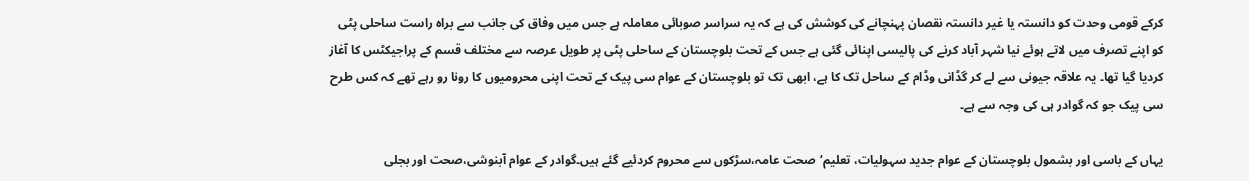کرکے قومی وحدت کو دانستہ یا غیر دانستہ نقصان پہنچانے کی کوشش کی ہے کہ یہ سراسر صوبائی معاملہ ہے جس میں وفاق کی جانب سے براہ راست ساحلی پٹی کو اپنے تصرف میں لاتے ہوئے نیا شہر آباد کرنے کی پالیسی اپنائی گئی ہے جس کے تحت بلوچستان کے ساحلی پٹی پر طویل عرصہ سے مختلف قسم کے پراجیکٹس کا آغاز کردیا گیا تھا۔ یہ علاقہ جیونی سے لے کر گڈانی وڈام کے ساحل تک کا ہے، ابھی تک تو بلوچستان کے عوام سی پیک کے تحت اپنی محرومیوں کا رونا رو رہے تھے کہ کس طرح سی پیک جو کہ گوادر ہی کی وجہ سے ہے۔

یہاں کے باسی اور بشمول بلوچستان کے عوام جدید سہولیات، تعلیم‘صحت عامہ،سڑکوں سے محروم کردئیے گئے ہیں۔گوادر کے عوام آبنوشی،صحت اور بجلی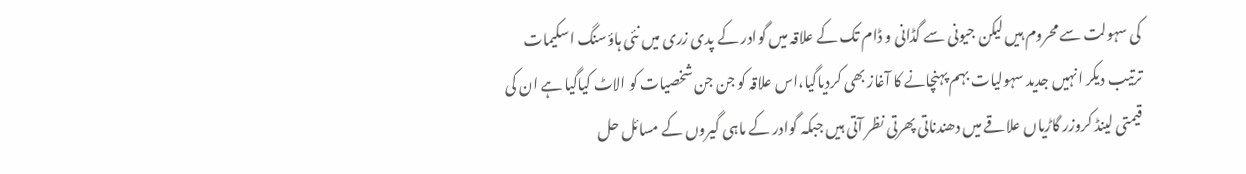کی سہولت سے محروم ہیں لیکن جیونی سے گڈانی و ڈام تک کے علاقہ میں گوادر کے پدی زری میں نئی ہاؤسنگ اسکیمات ترتیب دیکر انہیں جدید سہولیات بہم پہنچانے کا آغاز بھی کردیاگیا،اس علاقہ کو جن جن شخصیات کو الاٹ کیاگیا ہے ان کی قیمتی لینڈ کروزر گاڑیاں علاقے میں دھندناتی پھرتی نظر آتی ہیں جبکہ گوادر کے ماہی گیروں کے مسائل حل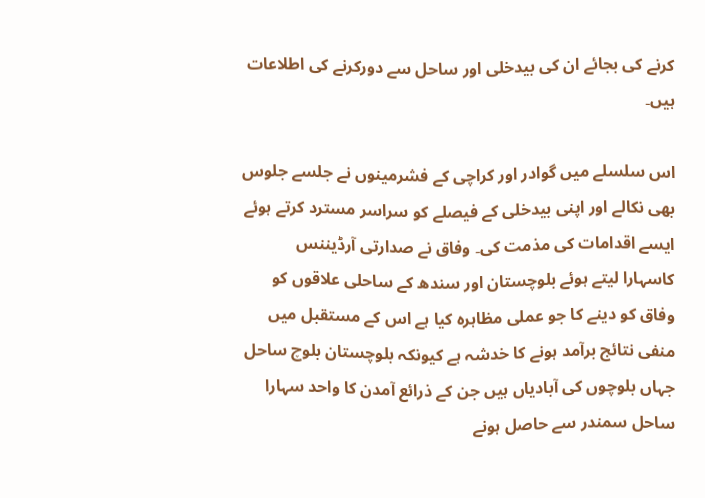کرنے کی بجائے ان کی بیدخلی اور ساحل سے دورکرنے کی اطلاعات ہیں۔

اس سلسلے میں گوادر اور کراچی کے فشرمینوں نے جلسے جلوس بھی نکالے اور اپنی بیدخلی کے فیصلے کو سراسر مسترد کرتے ہوئے ایسے اقدامات کی مذمت کی۔ وفاق نے صدارتی آرڈیننس کاسہارا لیتے ہوئے بلوچستان اور سندھ کے ساحلی علاقوں کو وفاق کو دینے کا جو عملی مظاہرہ کیا ہے اس کے مستقبل میں منفی نتائج برآمد ہونے کا خدشہ ہے کیونکہ بلوچستان بلوچ ساحل جہاں بلوچوں کی آبادیاں ہیں جن کے ذرائع آمدن کا واحد سہارا ساحل سمندر سے حاصل ہونے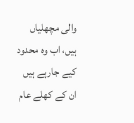والی مچھلیاں ہیں، اب وہ محدود کیے جارہے ہیں ان کے کھلے عام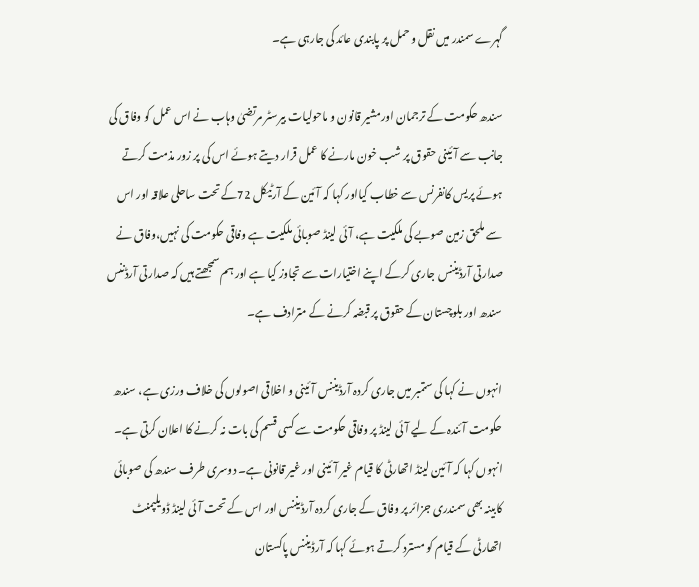گہرے سمندر میں نقل و حمل پر پابندی عائد کی جارہی ہے۔

سندھ حکومت کے ترجمان اورمشیر قانون و ماحولیات بیرسٹر مرتضیٰ وہاب نے اس عمل کو وفاق کی جانب سے آئینی حقوق پر شب خون مارنے کا عمل قرار دیتے ہوئے اس کی پر زور مذمت کرتے ہوئے پریس کانفرنس سے خطاب کیااور کہا کہ آئین کے آرٹیکل 72کے تحت ساحلی علاقہ اور اس سے ملحق زمین صوبے کی ملکیت ہے، آئی لینڈ صوبائی ملکیت ہے وفاقی حکومت کی نہیں،وفاق نے صدارتی آرڈیننس جاری کرکے اپنے اختیارات سے تجاوز کیا ہے اور ہم سمجھتے ہیں کہ صدارتی آرڈننس سندھ اور بلوچستان کے حقوق پر قبضہ کرنے کے مترادف ہے۔

انہوں نے کہا کی ستمبر میں جاری کردہ آرڈیننس آئینی و اخلاقی اصولوں کی خلاف ورزی ہے، سندھ حکومت آئندہ کے لیے آئی لینڈ پر وفاقی حکومت سے کسی قسم کی بات نہ کرنے کا اعلان کرتی ہے۔ انہوں کہا کہ آئین لینڈ اتھارٹی کا قیام غیر آئینی اور غیر قانونی ہے۔ دوسری طرف سندھ کی صوبائی کابینہ بھی سمندری جزائر پر وفاق کے جاری کردہ آرڈیننس اور اس کے تحت آئی لینڈ ڈویلپمنٹ اتھارٹی کے قیام کو مسترد کرتے ہوئے کہا کہ آرڈیننس پاکستان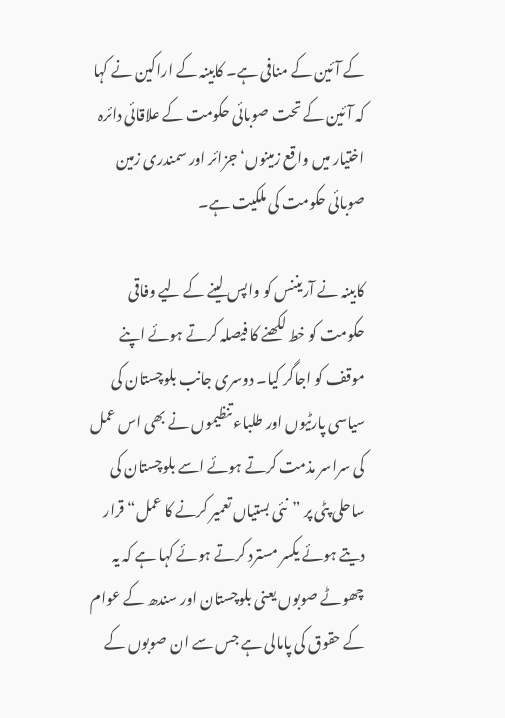کے آئین کے منافی ہے۔ کابینہ کے اراکین نے کہا کہ آئین کے تحت صوبائی حکومت کے علاقائی دائرہ اختیار میں واقع زمینوں‘ جزائر اور سمندری زمین صوبائی حکومت کی ملکیت ہے۔

کابینہ نے آریننس کو واپس لینے کے لیے وفاقی حکومت کو خط لکھنے کا فیصلہ کرتے ہوئے اپنے موقف کو اجاگر کیا۔ دوسری جانب بلوچستان کی سیاسی پارٹیوں اور طلباء تنظیموں نے بھی اس عمل کی سراسر مذمت کرتے ہوئے اسے بلوچستان کی ساحلی پٹی پر ”نئی بستیاں تعمیر کرنے کا عمل“ قرار دیتے ہوئے یکسر مسترد کرتے ہوئے کہا ہے کہ یہ چھوٹے صوبوں یعنی بلوچستان اور سندھ کے عوام کے حقوق کی پامالی ہے جس سے ان صوبوں کے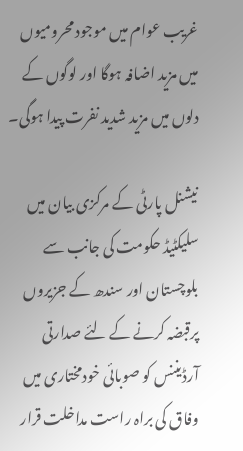غریب عوام میں موجود محرومیوں میں مزید اضافہ ہوگا اور لوگوں کے دلوں میں مزید شدید نفرت پیدا ہوگی۔

نیشنل پارٹی کے مرکزی بیان میں سلیکٹیڈ حکومت کی جانب سے بلوچستان اور سندھ کے جزیروں پرقبضہ کرنے کے لئے صدارتی آرڈیننس کو صوبائی خودمختاری میں وفاق کی براہ راست مداخلت قرار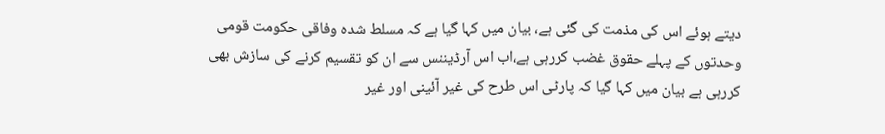دیتے ہوئے اس کی مذمت کی گئی ہے، بیان میں کہا گیا ہے کہ مسلط شدہ وفاقی حکومت قومی وحدتوں کے پہلے حقوق غضب کررہی ہے،اب اس آرڈیننس سے ان کو تقسیم کرنے کی سازش بھی کررہی ہے بیان میں کہا گیا کہ پارٹی اس طرح کی غیر آئینی اور غیر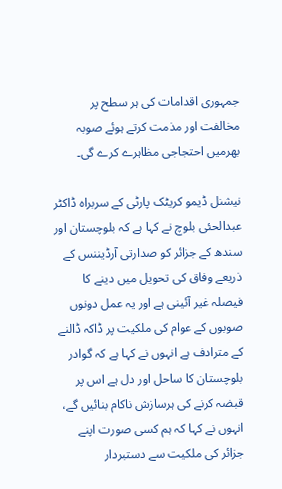جمہوری اقدامات کی ہر سطح پر مخالفت اور مذمت کرتے ہوئے صوبہ بھرمیں احتجاجی مظاہرے کرے گی۔

نیشنل ڈیمو کریٹک پارٹی کے سربراہ ڈاکٹر عبدالحئی بلوچ نے کہا ہے کہ بلوچستان اور سندھ کے جزائر کو صدارتی آرڈیننس کے ذریعے وفاق کی تحویل میں دینے کا فیصلہ غیر آئینی ہے اور یہ عمل دونوں صوبوں کے عوام کی ملکیت پر ڈاکہ ڈالنے کے مترادف ہے انہوں نے کہا ہے کہ گوادر بلوچستان کا ساحل اور دل ہے اس پر قبضہ کرنے کی ہرسازش ناکام بنائیں گے، انہوں نے کہا کہ ہم کسی صورت اپنے جزائر کی ملکیت سے دستبردار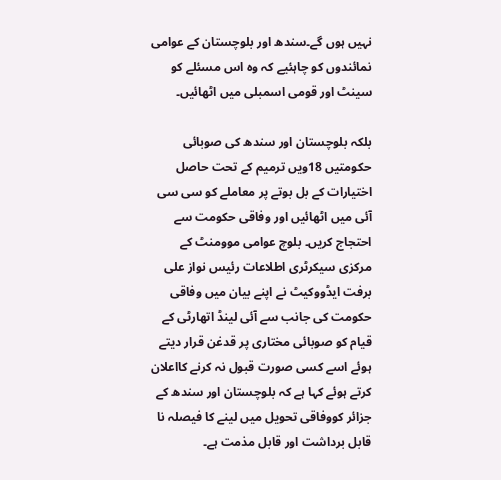نہیں ہوں گے۔سندھ اور بلوچستان کے عوامی نمائندوں کو چاہئیے کہ وہ اس مسئلے کو سینٹ اور قومی اسمبلی میں اٹھائیں۔

بلکہ بلوچستان اور سندھ کی صوبائی حکومتیں 18ویں ترمیم کے تحت حاصل اختیارات کے بل بوتے پر معاملے کو سی سی آئی میں اٹھائیں اور وفاقی حکومت سے احتجاج کریں۔ بلوچ عوامی موومنٹ کے مرکزی سیکرٹری اطلاعات رئیس نواز علی برفت ایڈووکیٹ نے اپنے بیان میں وفاقی حکومت کی جانب سے آئی لینڈ اتھارٹی کے قیام کو صوبائی مختاری پر قدغن قرار دیتے ہوئے اسے کسی صورت قبول نہ کرنے کااعلان کرتے ہوئے کہا ہے کہ بلوچستان اور سندھ کے جزائر کووفاقی تحویل میں لینے کا فیصلہ نا قابل برداشت اور قابل مذمت ہے۔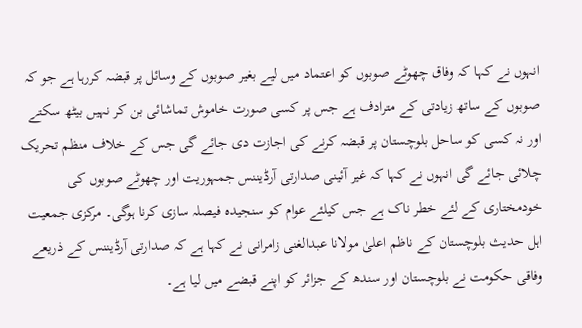انہوں نے کہا کہ وفاق چھوٹے صوبوں کو اعتماد میں لیے بغیر صوبوں کے وسائل پر قبضہ کررہا ہے جو کہ صوبوں کے ساتھ زیادتی کے مترادف ہے جس پر کسی صورت خاموش تماشائی بن کر نہیں بیٹھ سکتے اور نہ کسی کو ساحل بلوچستان پر قبضہ کرنے کی اجازت دی جائے گی جس کے خلاف منظم تحریک چلائی جائے گی انہوں نے کہا کہ غیر آئینی صدارتی آرڈیننس جمہوریت اور چھوٹے صوبوں کی خودمختاری کے لئے خطر ناک ہے جس کیلئے عوام کو سنجیدہ فیصلہ سازی کرنا ہوگی۔ مرکزی جمعیت اہل حدیث بلوچستان کے ناظم اعلیٰ مولانا عبدالغنی زامرانی نے کہا ہے کہ صدارتی آرڈیننس کے ذریعے وفاقی حکومت نے بلوچستان اور سندھ کے جزائر کو اپنے قبضے میں لیا ہے۔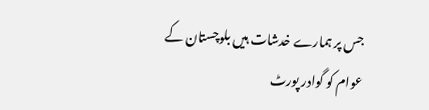جس پر ہمارے خدشات ہیں بلوچستان کے عوام کو گوادر پورٹ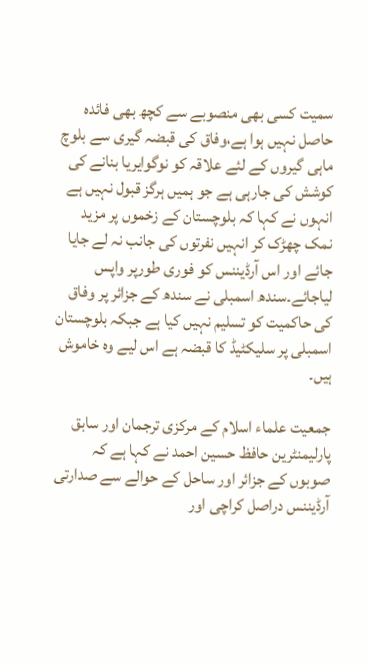سمیت کسی بھی منصوبے سے کچھ بھی فائدہ حاصل نہیں ہوا ہے،وفاق کی قبضہ گیری سے بلوچ ماہی گیروں کے لئے علاقہ کو نوگوایریا بنانے کی کوشش کی جارہی ہے جو ہمیں ہرگز قبول نہیں ہے انہوں نے کہا کہ بلوچستان کے زخموں پر مزید نمک چھڑک کر انہیں نفرتوں کی جانب نہ لے جایا جائے اور اس آرڈیننس کو فوری طورپر واپس لیاجائے۔سندھ اسمبلی نے سندھ کے جزائر پر وفاق کی حاکمیت کو تسلیم نہیں کیا ہے جبکہ بلوچستان اسمبلی پر سلیکٹیڈ کا قبضہ ہے اس لیے وہ خاموش ہیں۔

جمعیت علماء اسلام کے مرکزی ترجمان اور سابق پارلیمنٹرین حافظ حسین احمد نے کہا ہے کہ صوبوں کے جزائر اور ساحل کے حوالے سے صدارتی آرڈیننس دراصل کراچی اور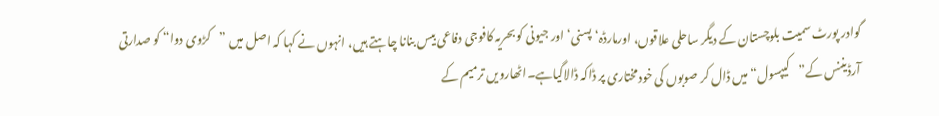گوادر پورٹ سمیت بلوچستان کے دیگر ساحلی علاقوں، اورمارڈہ‘ پسنی‘ اور جیونی کو بحریہ کافوجی دفاعی بیس بنانا چاہتے ہیں، انہوں نے کہا کہ اصل میں ”کڑوی دوا“ کو صدارتی آرڈیننس کے”کیپسول“ میں ڈال کر صوبوں کی خودمختاری پر ڈاکہ ڈالاگیاہے۔اٹھارویں ترمیم کے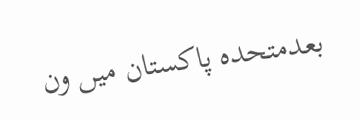بعدمتحدہ پاکستان میں ون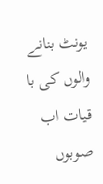یونٹ بنانے والوں کی با قیات اب صوبوں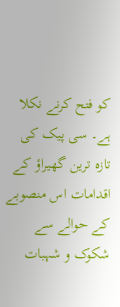کو فتح کرنے نکلا ہے۔ سی پیک کی تازہ ترین گھیراؤ کے اقدامات اس منصوبے کے حوالے سے شکوک و شہبات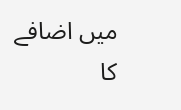میں اضافے کا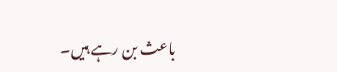باعث بن رہے ہیں۔